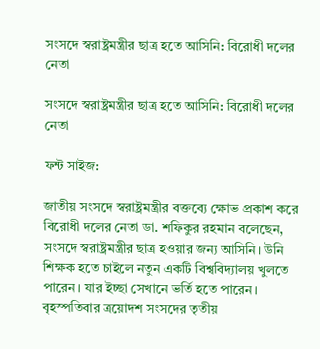সংসদে স্বরাষ্ট্রমন্ত্রীর ছাত্র হতে আসিনি: বিরোধী দলের নেতা

সংসদে স্বরাষ্ট্রমন্ত্রীর ছাত্র হতে আসিনি: বিরোধী দলের নেতা

ফন্ট সাইজ:

জাতীয় সংসদে স্বরাষ্ট্রমন্ত্রীর বক্তব্যে ক্ষোভ প্রকাশ করে বিরোধী দলের নেতা ডা. শফিকুর রহমান বলেছেন, সংসদে স্বরাষ্ট্রমন্ত্রীর ছাত্র হওয়ার জন্য আসিনি। উনি শিক্ষক হতে চাইলে নতুন একটি বিশ্ববিদ্যালয় খুলতে পারেন। যার ইচ্ছা সেখানে ভর্তি হতে পারেন। বৃহস্পতিবার ত্রয়োদশ সংসদের তৃতীয়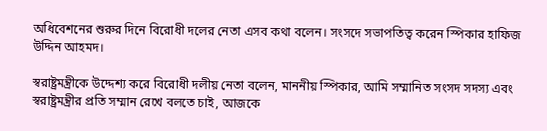অধিবেশনের শুরুর দিনে বিরোধী দলের নেতা এসব কথা বলেন। সংসদে সভাপতিত্ব করেন স্পিকার হাফিজ উদ্দিন আহমদ।

স্বরাষ্ট্রমন্ত্রীকে উদ্দেশ্য করে বিরোধী দলীয় নেতা বলেন, মাননীয় স্পিকার, আমি সম্মানিত সংসদ সদস্য এবং স্বরাষ্ট্রমন্ত্রীর প্রতি সম্মান রেখে বলতে চাই, আজকে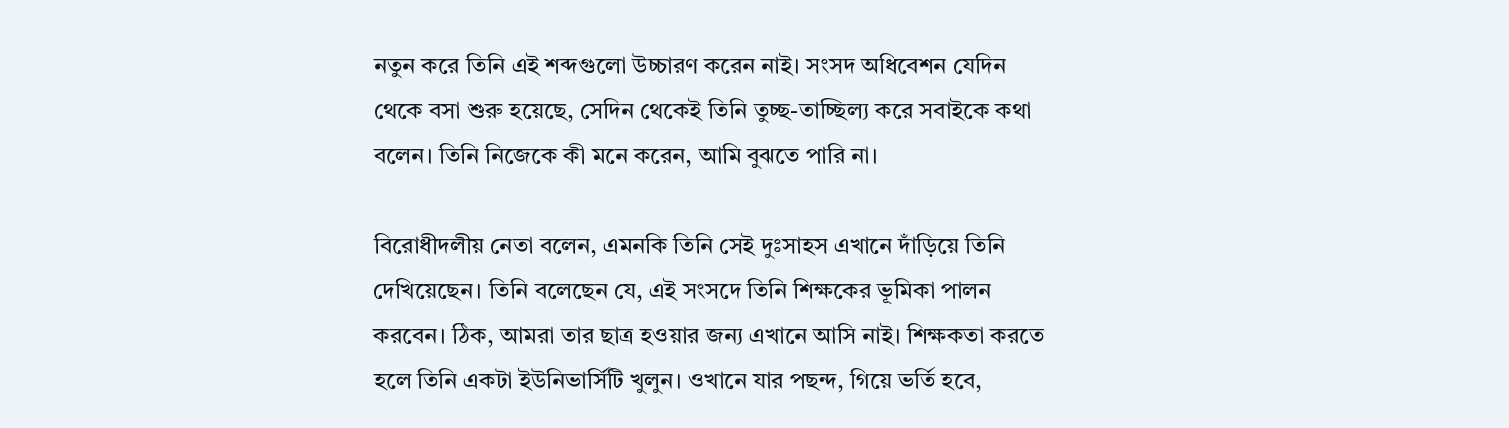নতুন করে তিনি এই শব্দগুলো উচ্চারণ করেন নাই। সংসদ অধিবেশন যেদিন থেকে বসা শুরু হয়েছে, সেদিন থেকেই তিনি তুচ্ছ-তাচ্ছিল্য করে সবাইকে কথা বলেন। তিনি নিজেকে কী মনে করেন, আমি বুঝতে পারি না।

বিরোধীদলীয় নেতা বলেন, এমনকি তিনি সেই দুঃসাহস এখানে দাঁড়িয়ে তিনি দেখিয়েছেন। তিনি বলেছেন যে, এই সংসদে তিনি শিক্ষকের ভূমিকা পালন করবেন। ঠিক, আমরা তার ছাত্র হওয়ার জন্য এখানে আসি নাই। শিক্ষকতা করতে হলে তিনি একটা ইউনিভার্সিটি খুলুন। ওখানে যার পছন্দ, গিয়ে ভর্তি হবে,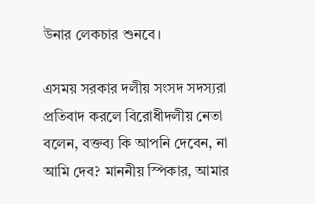উনার লেকচার শুনবে।

এসময় সরকার দলীয় সংসদ সদস্যরা প্রতিবাদ করলে বিরোধীদলীয় নেতা বলেন, বক্তব্য কি আপনি দেবেন, না আমি দেব? মাননীয় স্পিকার, আমার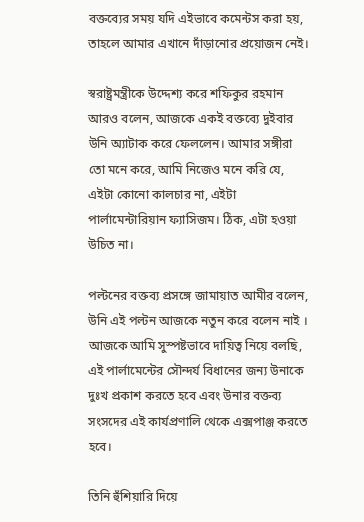বক্তব্যের সময় যদি এইভাবে কমেন্টস করা হয়, তাহলে আমার এখানে দাঁড়ানোর প্রয়োজন নেই।

স্বরাষ্ট্রমন্ত্রীকে উদ্দেশ্য করে শফিকুর রহমান আরও বলেন, আজকে একই বক্তব্যে দুইবার উনি অ্যাটাক করে ফেললেন। আমার সঙ্গীরা তো মনে করে, আমি নিজেও মনে করি যে, এইটা কোনো কালচার না, এইটা পার্লামেন্টারিয়ান ফ্যাসিজম। ঠিক, এটা হওয়া উচিত না।

পল্টনের বক্তব্য প্রসঙ্গে জামায়াত আমীর বলেন, উনি এই পল্টন আজকে নতুন করে বলেন নাই । আজকে আমি সুস্পষ্টভাবে দায়িত্ব নিয়ে বলছি, এই পার্লামেন্টের সৌন্দর্য বিধানের জন্য উনাকে দুঃখ প্রকাশ করতে হবে এবং উনার বক্তব্য সংসদের এই কার্যপ্রণালি থেকে এক্সপাঞ্জ করতে হবে।

তিনি হুঁশিয়ারি দিয়ে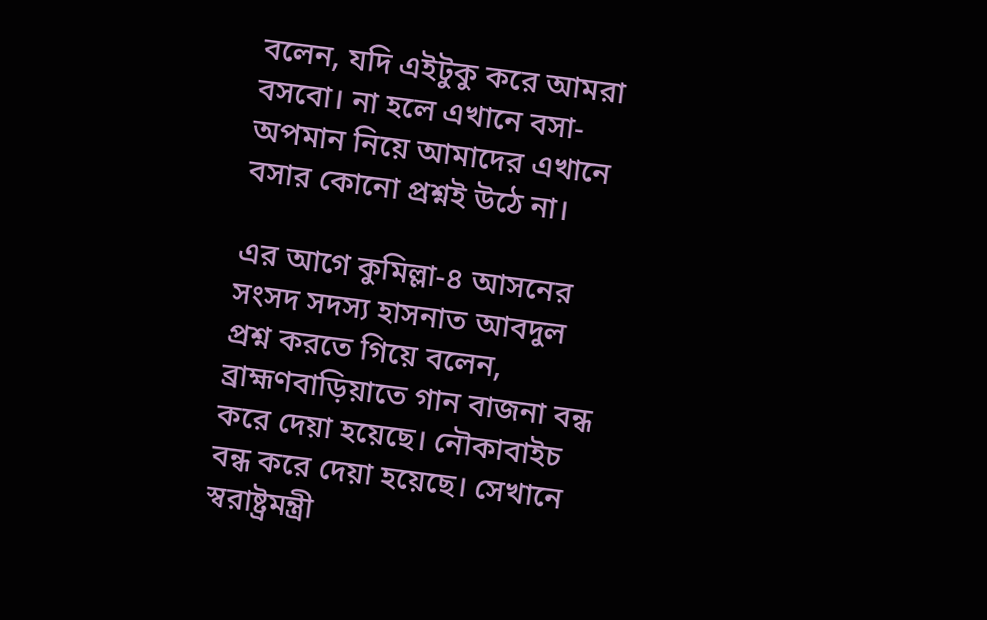বলেন, যদি এইটুকু করে আমরা বসবো। না হলে এখানে বসা-অপমান নিয়ে আমাদের এখানে বসার কোনো প্রশ্নই উঠে না।

এর আগে কুমিল্লা-৪ আসনের সংসদ সদস্য হাসনাত আবদুল প্রশ্ন করতে গিয়ে বলেন, ব্রাহ্মণবাড়িয়াতে গান বাজনা বন্ধ করে দেয়া হয়েছে। নৌকাবাইচ বন্ধ করে দেয়া হয়েছে। সেখানে স্বরাষ্ট্রমন্ত্রী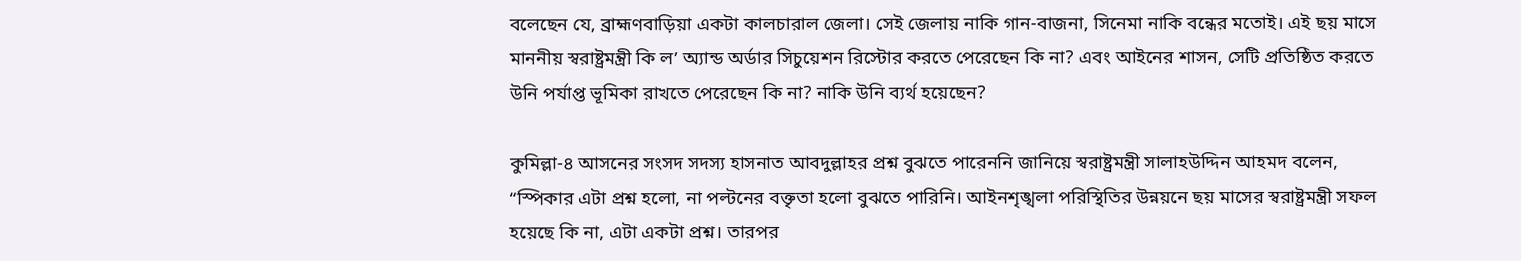বলেছেন যে, ব্রাহ্মণবাড়িয়া একটা কালচারাল জেলা। সেই জেলায় নাকি গান-বাজনা, সিনেমা নাকি বন্ধের মতোই। এই ছয় মাসে মাননীয় স্বরাষ্ট্রমন্ত্রী কি ল’ অ্যান্ড অর্ডার সিচুয়েশন রিস্টোর করতে পেরেছেন কি না? এবং আইনের শাসন, সেটি প্রতিষ্ঠিত করতে উনি পর্যাপ্ত ভূমিকা রাখতে পেরেছেন কি না? নাকি উনি ব্যর্থ হয়েছেন?

কুমিল্লা-৪ আসনের সংসদ সদস্য হাসনাত আবদুল্লাহর প্রশ্ন বুঝতে পারেননি জানিয়ে স্বরাষ্ট্রমন্ত্রী সালাহউদ্দিন আহমদ বলেন, “স্পিকার এটা প্রশ্ন হলো, না পল্টনের বক্তৃতা হলো বুঝতে পারিনি। আইনশৃঙ্খলা পরিস্থিতির উন্নয়নে ছয় মাসের স্বরাষ্ট্রমন্ত্রী সফল হয়েছে কি না, এটা একটা প্রশ্ন। তারপর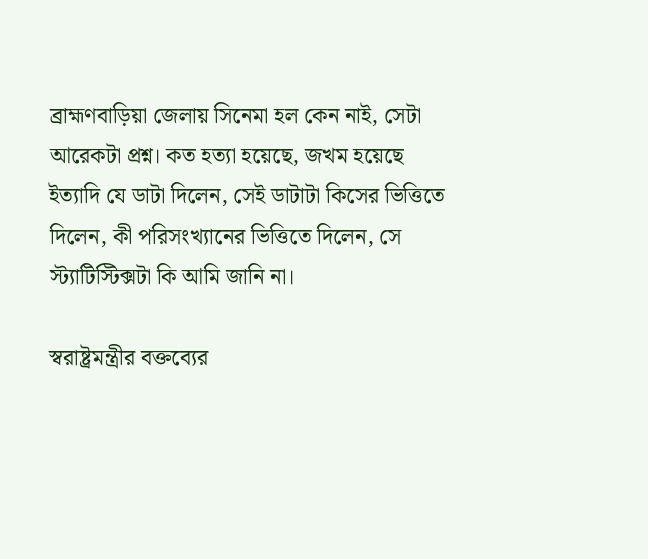ব্রাহ্মণবাড়িয়া জেলায় সিনেমা হল কেন নাই, সেটা আরেকটা প্রশ্ন। কত হত্যা হয়েছে, জখম হয়েছে ইত্যাদি যে ডাটা দিলেন, সেই ডাটাটা কিসের ভিত্তিতে দিলেন, কী পরিসংখ্যানের ভিত্তিতে দিলেন, সে স্ট্যাটিস্টিক্সটা কি আমি জানি না।

স্বরাষ্ট্রমন্ত্রীর বক্তব্যের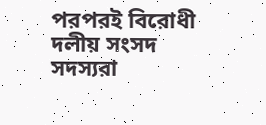পরপরই বিরোধী দলীয় সংসদ সদস্যরা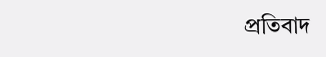প্রতিবাদ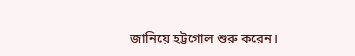জানিয়ে হট্টগোল শুরু করেন।